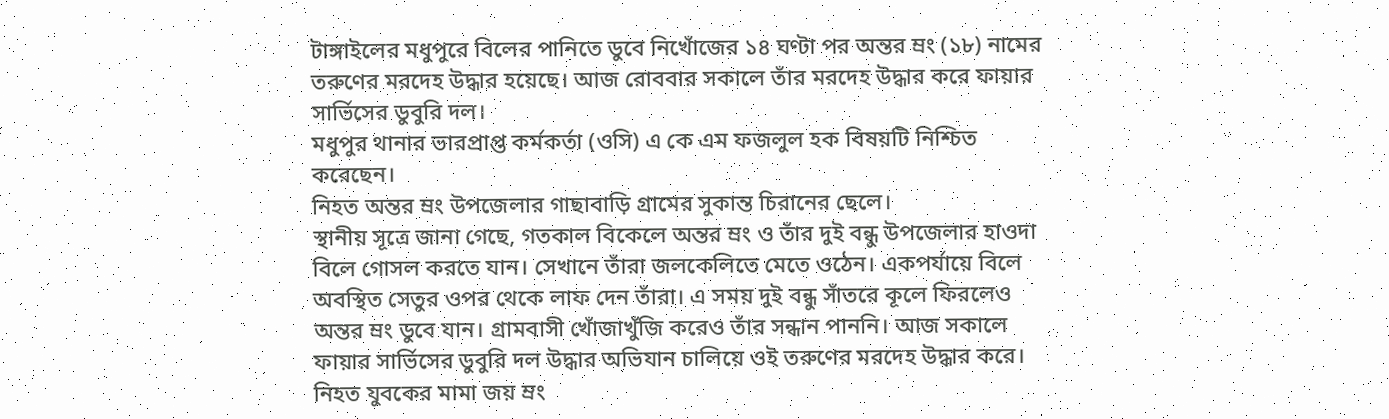টাঙ্গাইলের মধুপুরে বিলের পানিতে ডুবে নিখোঁজের ১৪ ঘণ্টা পর অন্তর ম্রং (১৮) নামের তরুণের মরদেহ উদ্ধার হয়েছে। আজ রোববার সকালে তাঁর মরদেহ উদ্ধার করে ফায়ার সার্ভিসের ডুবুরি দল।
মধুপুর থানার ভারপ্রাপ্ত কর্মকর্তা (ওসি) এ কে এম ফজলুল হক বিষয়টি নিশ্চিত করেছেন।
নিহত অন্তর ম্রং উপজেলার গাছাবাড়ি গ্রামের সুকান্ত চিরানের ছেলে।
স্থানীয় সূত্রে জানা গেছে, গতকাল বিকেলে অন্তর ম্রং ও তাঁর দুই বন্ধু উপজেলার হাওদা বিলে গোসল করতে যান। সেখানে তাঁরা জলকেলিতে মেতে ওঠেন। একপর্যায়ে বিলে অবস্থিত সেতুর ওপর থেকে লাফ দেন তাঁরা। এ সময় দুই বন্ধু সাঁতরে কূলে ফিরলেও অন্তর ম্রং ডুবে যান। গ্রামবাসী খোঁজাখুঁজি করেও তাঁর সন্ধান পাননি। আজ সকালে ফায়ার সার্ভিসের ডুবুরি দল উদ্ধার অভিযান চালিয়ে ওই তরুণের মরদেহ উদ্ধার করে।
নিহত যুবকের মামা জয় ম্রং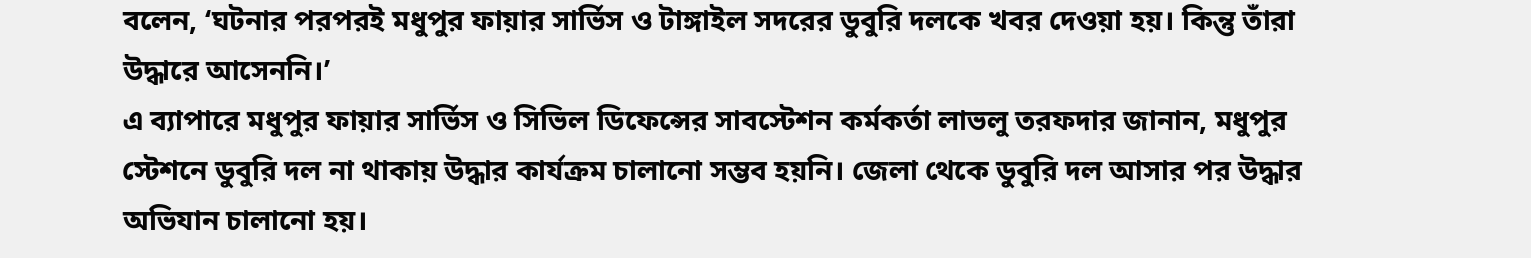বলেন, ‘ঘটনার পরপরই মধুপুর ফায়ার সার্ভিস ও টাঙ্গাইল সদরের ডুবুরি দলকে খবর দেওয়া হয়। কিন্তু তাঁরা উদ্ধারে আসেননি।’
এ ব্যাপারে মধুপুর ফায়ার সার্ভিস ও সিভিল ডিফেন্সের সাবস্টেশন কর্মকর্তা লাভলু তরফদার জানান, মধুপুর স্টেশনে ডুবুরি দল না থাকায় উদ্ধার কার্যক্রম চালানো সম্ভব হয়নি। জেলা থেকে ডুবুরি দল আসার পর উদ্ধার অভিযান চালানো হয়।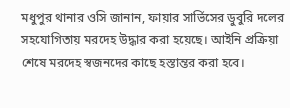মধুপুর থানার ওসি জানান, ফায়ার সার্ভিসের ডুবুরি দলের সহযোগিতায় মরদেহ উদ্ধার করা হয়েছে। আইনি প্রক্রিয়া শেষে মরদেহ স্বজনদের কাছে হস্তান্তর করা হবে।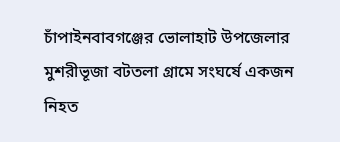চাঁপাইনবাবগঞ্জের ভোলাহাট উপজেলার মুশরীভূজা বটতলা গ্রামে সংঘর্ষে একজন নিহত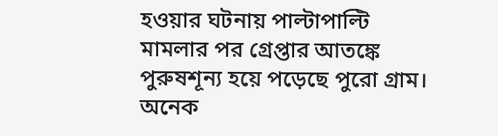হওয়ার ঘটনায় পাল্টাপাল্টি মামলার পর গ্রেপ্তার আতঙ্কে পুরুষশূন্য হয়ে পড়েছে পুরো গ্রাম। অনেক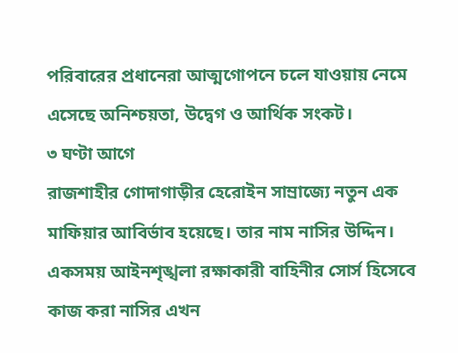পরিবারের প্রধানেরা আত্মগোপনে চলে যাওয়ায় নেমে এসেছে অনিশ্চয়তা, উদ্বেগ ও আর্থিক সংকট।
৩ ঘণ্টা আগে
রাজশাহীর গোদাগাড়ীর হেরোইন সাম্রাজ্যে নতুন এক মাফিয়ার আবির্ভাব হয়েছে। তার নাম নাসির উদ্দিন। একসময় আইনশৃঙ্খলা রক্ষাকারী বাহিনীর সোর্স হিসেবে কাজ করা নাসির এখন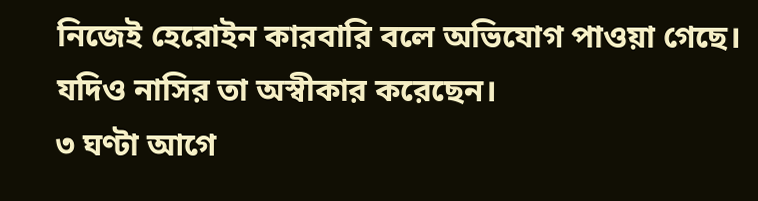নিজেই হেরোইন কারবারি বলে অভিযোগ পাওয়া গেছে। যদিও নাসির তা অস্বীকার করেছেন।
৩ ঘণ্টা আগে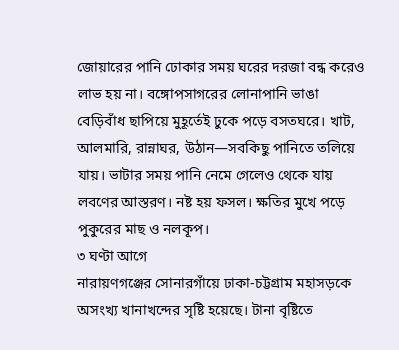জোয়ারের পানি ঢোকার সময় ঘরের দরজা বন্ধ করেও লাভ হয় না। বঙ্গোপসাগরের লোনাপানি ভাঙা বেড়িবাঁধ ছাপিয়ে মুহূর্তেই ঢুকে পড়ে বসতঘরে। খাট, আলমারি, রান্নাঘর, উঠান—সবকিছু পানিতে তলিয়ে যায়। ভাটার সময় পানি নেমে গেলেও থেকে যায় লবণের আস্তরণ। নষ্ট হয় ফসল। ক্ষতির মুখে পড়ে পুকুরের মাছ ও নলকূপ।
৩ ঘণ্টা আগে
নারায়ণগঞ্জের সোনারগাঁয়ে ঢাকা-চট্টগ্রাম মহাসড়কে অসংখ্য খানাখন্দের সৃষ্টি হয়েছে। টানা বৃষ্টিতে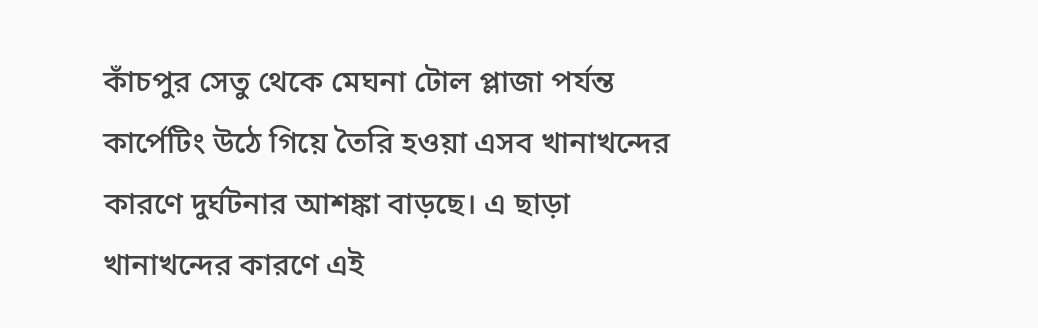কাঁচপুর সেতু থেকে মেঘনা টোল প্লাজা পর্যন্ত কার্পেটিং উঠে গিয়ে তৈরি হওয়া এসব খানাখন্দের কারণে দুর্ঘটনার আশঙ্কা বাড়ছে। এ ছাড়া খানাখন্দের কারণে এই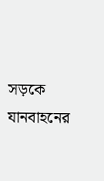সড়কে যানবাহনের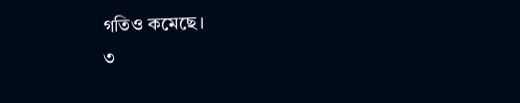গতিও কমেছে।
৩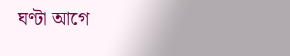ঘণ্টা আগে